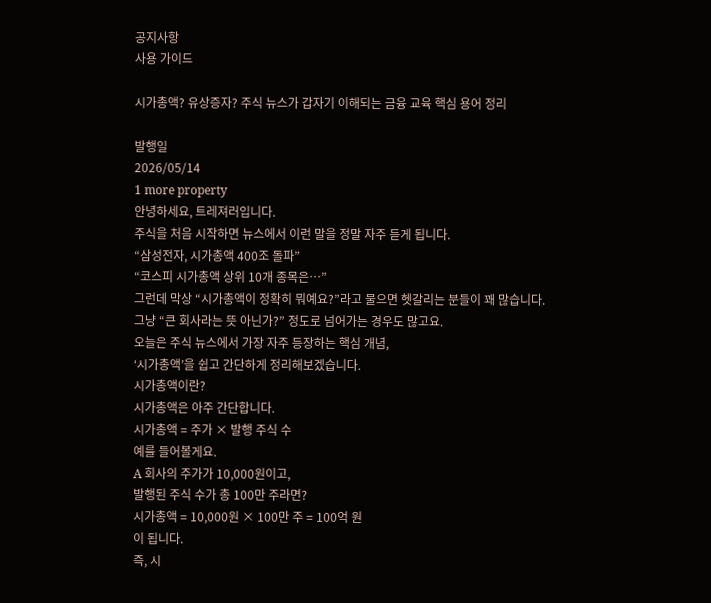공지사항
사용 가이드

시가총액? 유상증자? 주식 뉴스가 갑자기 이해되는 금융 교육 핵심 용어 정리

발행일
2026/05/14
1 more property
안녕하세요, 트레져러입니다.
주식을 처음 시작하면 뉴스에서 이런 말을 정말 자주 듣게 됩니다.
“삼성전자, 시가총액 400조 돌파”
“코스피 시가총액 상위 10개 종목은…”
그런데 막상 “시가총액이 정확히 뭐예요?”라고 물으면 헷갈리는 분들이 꽤 많습니다.
그냥 “큰 회사라는 뜻 아닌가?” 정도로 넘어가는 경우도 많고요.
오늘은 주식 뉴스에서 가장 자주 등장하는 핵심 개념,
‘시가총액’을 쉽고 간단하게 정리해보겠습니다.
시가총액이란?
시가총액은 아주 간단합니다.
시가총액 = 주가 × 발행 주식 수
예를 들어볼게요.
A 회사의 주가가 10,000원이고,
발행된 주식 수가 총 100만 주라면?
시가총액 = 10,000원 × 100만 주 = 100억 원
이 됩니다.
즉, 시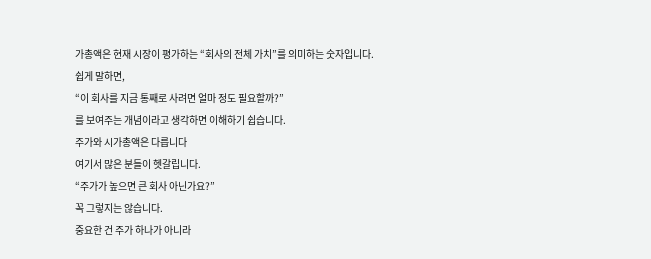가총액은 현재 시장이 평가하는 “회사의 전체 가치”를 의미하는 숫자입니다.
쉽게 말하면,
“이 회사를 지금 통째로 사려면 얼마 정도 필요할까?”
를 보여주는 개념이라고 생각하면 이해하기 쉽습니다.
주가와 시가총액은 다릅니다
여기서 많은 분들이 헷갈립니다.
“주가가 높으면 큰 회사 아닌가요?”
꼭 그렇지는 않습니다.
중요한 건 주가 하나가 아니라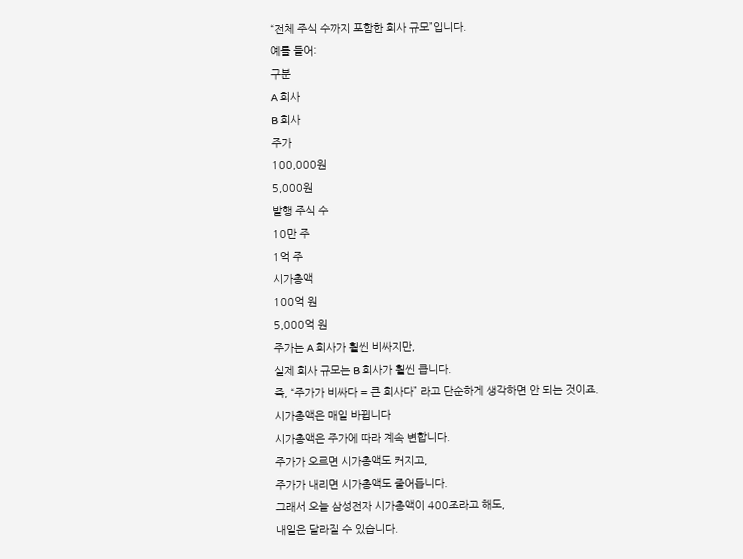“전체 주식 수까지 포함한 회사 규모”입니다.
예를 들어:
구분
A 회사
B 회사
주가
100,000원
5,000원
발행 주식 수
10만 주
1억 주
시가총액
100억 원
5,000억 원
주가는 A 회사가 훨씬 비싸지만,
실제 회사 규모는 B 회사가 훨씬 큽니다.
즉, “주가가 비싸다 = 큰 회사다” 라고 단순하게 생각하면 안 되는 것이죠.
시가총액은 매일 바뀝니다
시가총액은 주가에 따라 계속 변합니다.
주가가 오르면 시가총액도 커지고,
주가가 내리면 시가총액도 줄어듭니다.
그래서 오늘 삼성전자 시가총액이 400조라고 해도,
내일은 달라질 수 있습니다.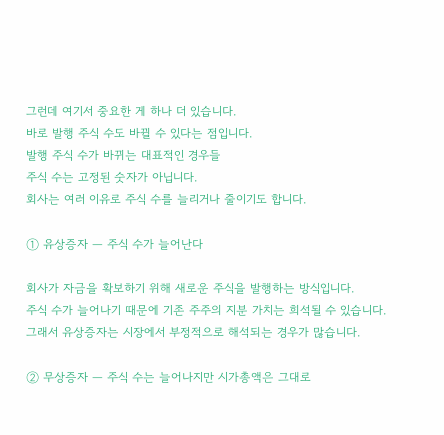그런데 여기서 중요한 게 하나 더 있습니다.
바로 발행 주식 수도 바뀔 수 있다는 점입니다.
발행 주식 수가 바뀌는 대표적인 경우들
주식 수는 고정된 숫자가 아닙니다.
회사는 여러 이유로 주식 수를 늘리거나 줄이기도 합니다.

① 유상증자 — 주식 수가 늘어난다

회사가 자금을 확보하기 위해 새로운 주식을 발행하는 방식입니다.
주식 수가 늘어나기 때문에 기존 주주의 지분 가치는 희석될 수 있습니다.
그래서 유상증자는 시장에서 부정적으로 해석되는 경우가 많습니다.

② 무상증자 — 주식 수는 늘어나지만 시가총액은 그대로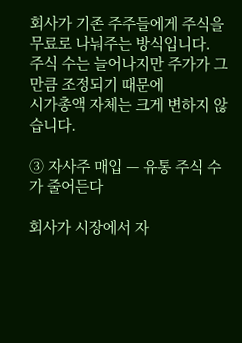회사가 기존 주주들에게 주식을 무료로 나눠주는 방식입니다.
주식 수는 늘어나지만 주가가 그만큼 조정되기 때문에
시가총액 자체는 크게 변하지 않습니다.

③ 자사주 매입 — 유통 주식 수가 줄어든다

회사가 시장에서 자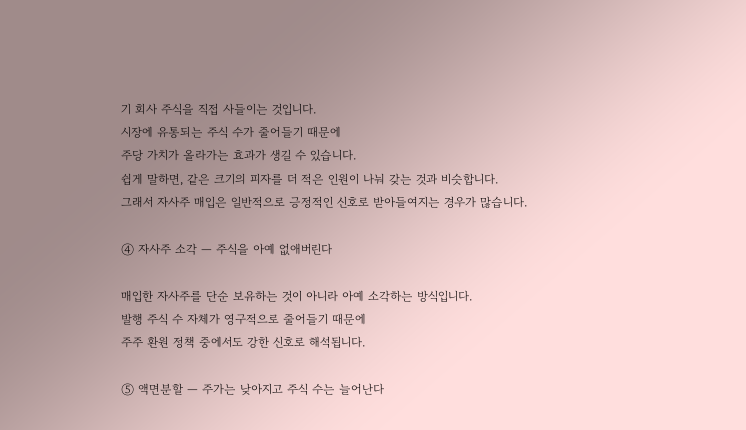기 회사 주식을 직접 사들이는 것입니다.
시장에 유통되는 주식 수가 줄어들기 때문에
주당 가치가 올라가는 효과가 생길 수 있습니다.
쉽게 말하면, 같은 크기의 피자를 더 적은 인원이 나눠 갖는 것과 비슷합니다.
그래서 자사주 매입은 일반적으로 긍정적인 신호로 받아들여지는 경우가 많습니다.

④ 자사주 소각 — 주식을 아예 없애버린다

매입한 자사주를 단순 보유하는 것이 아니라 아예 소각하는 방식입니다.
발행 주식 수 자체가 영구적으로 줄어들기 때문에
주주 환원 정책 중에서도 강한 신호로 해석됩니다.

⑤ 액면분할 — 주가는 낮아지고 주식 수는 늘어난다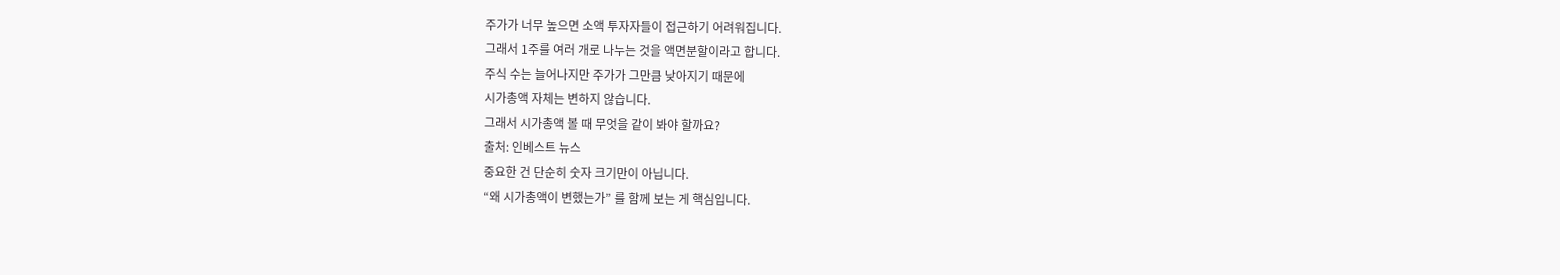주가가 너무 높으면 소액 투자자들이 접근하기 어려워집니다.
그래서 1주를 여러 개로 나누는 것을 액면분할이라고 합니다.
주식 수는 늘어나지만 주가가 그만큼 낮아지기 때문에
시가총액 자체는 변하지 않습니다.
그래서 시가총액 볼 때 무엇을 같이 봐야 할까요?
출처: 인베스트 뉴스
중요한 건 단순히 숫자 크기만이 아닙니다.
“왜 시가총액이 변했는가” 를 함께 보는 게 핵심입니다.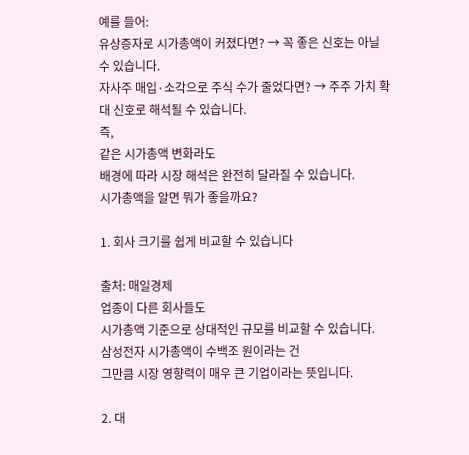예를 들어:
유상증자로 시가총액이 커졌다면? → 꼭 좋은 신호는 아닐 수 있습니다.
자사주 매입·소각으로 주식 수가 줄었다면? → 주주 가치 확대 신호로 해석될 수 있습니다.
즉,
같은 시가총액 변화라도
배경에 따라 시장 해석은 완전히 달라질 수 있습니다.
시가총액을 알면 뭐가 좋을까요?

1. 회사 크기를 쉽게 비교할 수 있습니다

출처: 매일경제
업종이 다른 회사들도
시가총액 기준으로 상대적인 규모를 비교할 수 있습니다.
삼성전자 시가총액이 수백조 원이라는 건
그만큼 시장 영향력이 매우 큰 기업이라는 뜻입니다.

2. 대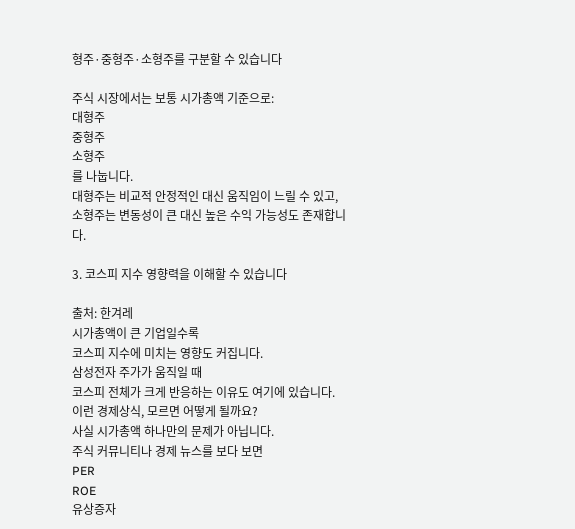형주·중형주·소형주를 구분할 수 있습니다

주식 시장에서는 보통 시가총액 기준으로:
대형주
중형주
소형주
를 나눕니다.
대형주는 비교적 안정적인 대신 움직임이 느릴 수 있고,
소형주는 변동성이 큰 대신 높은 수익 가능성도 존재합니다.

3. 코스피 지수 영향력을 이해할 수 있습니다

출처: 한겨레
시가총액이 큰 기업일수록
코스피 지수에 미치는 영향도 커집니다.
삼성전자 주가가 움직일 때
코스피 전체가 크게 반응하는 이유도 여기에 있습니다.
이런 경제상식, 모르면 어떻게 될까요?
사실 시가총액 하나만의 문제가 아닙니다.
주식 커뮤니티나 경제 뉴스를 보다 보면
PER
ROE
유상증자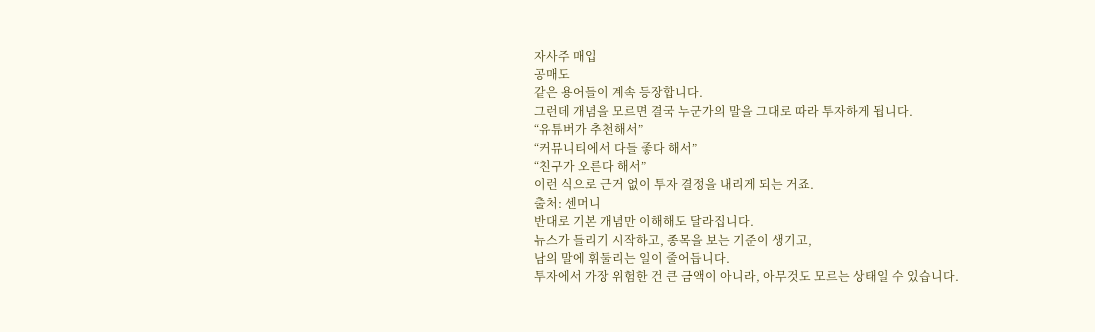자사주 매입
공매도
같은 용어들이 계속 등장합니다.
그런데 개념을 모르면 결국 누군가의 말을 그대로 따라 투자하게 됩니다.
“유튜버가 추천해서”
“커뮤니티에서 다들 좋다 해서”
“친구가 오른다 해서”
이런 식으로 근거 없이 투자 결정을 내리게 되는 거죠.
출처: 센머니
반대로 기본 개념만 이해해도 달라집니다.
뉴스가 들리기 시작하고, 종목을 보는 기준이 생기고,
남의 말에 휘둘리는 일이 줄어듭니다.
투자에서 가장 위험한 건 큰 금액이 아니라, 아무것도 모르는 상태일 수 있습니다.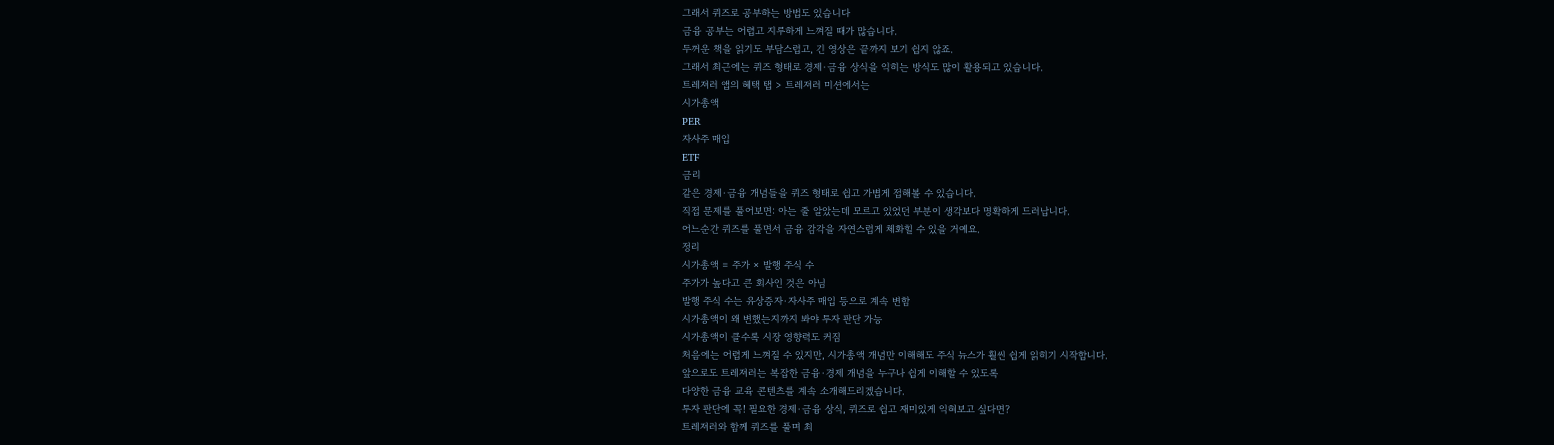그래서 퀴즈로 공부하는 방법도 있습니다
금융 공부는 어렵고 지루하게 느껴질 때가 많습니다.
두꺼운 책을 읽기도 부담스럽고, 긴 영상은 끝까지 보기 쉽지 않죠.
그래서 최근에는 퀴즈 형태로 경제·금융 상식을 익히는 방식도 많이 활용되고 있습니다.
트레져러 앱의 혜택 탭 > 트레져러 미션에서는
시가총액
PER
자사주 매입
ETF
금리
같은 경제·금융 개념들을 퀴즈 형태로 쉽고 가볍게 접해볼 수 있습니다.
직접 문제를 풀어보면: 아는 줄 알았는데 모르고 있었던 부분이 생각보다 명확하게 드러납니다.
어느순간 퀴즈를 풀면서 금융 감각을 자연스럽게 체화힐 수 있을 거예요.
정리
시가총액 = 주가 × 발행 주식 수
주가가 높다고 큰 회사인 것은 아님
발행 주식 수는 유상증자·자사주 매입 등으로 계속 변함
시가총액이 왜 변했는지까지 봐야 투자 판단 가능
시가총액이 클수록 시장 영향력도 커짐
처음에는 어렵게 느껴질 수 있지만, 시가총액 개념만 이해해도 주식 뉴스가 훨씬 쉽게 읽히기 시작합니다.
앞으로도 트레져러는 복잡한 금융·경제 개념을 누구나 쉽게 이해할 수 있도록
다양한 금융 교육 콘텐츠를 계속 소개해드리겠습니다.
투자 판단에 꼭! 필요한 경제·금융 상식, 퀴즈로 쉽고 재미있게 익혀보고 싶다면?
트레져러와 함께 퀴즈를 풀며 최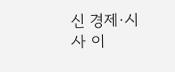신 경제·시사 이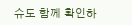슈도 함께 확인하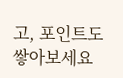고, 포인트도 쌓아보세요